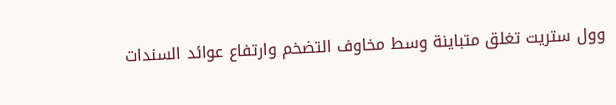وول ستريت تغلق متباينة وسط مخاوف التضخم وارتفاع عوائد السندات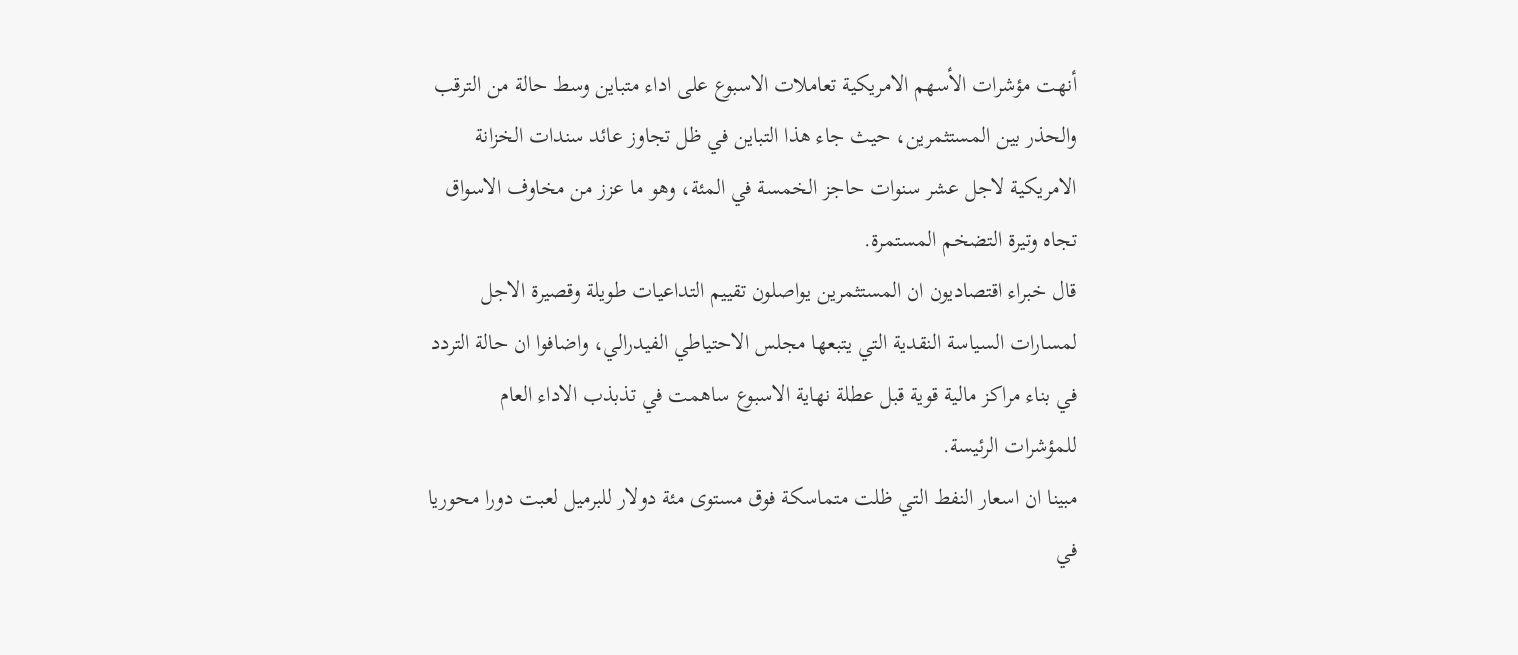أنهت مؤشرات الأسهم الامريكية تعاملات الاسبوع على اداء متباين وسط حالة من الترقب والحذر بين المستثمرين، حيث جاء هذا التباين في ظل تجاوز عائد سندات الخزانة الامريكية لاجل عشر سنوات حاجز الخمسة في المئة، وهو ما عزز من مخاوف الاسواق تجاه وتيرة التضخم المستمرة.
قال خبراء اقتصاديون ان المستثمرين يواصلون تقييم التداعيات طويلة وقصيرة الاجل لمسارات السياسة النقدية التي يتبعها مجلس الاحتياطي الفيدرالي، واضافوا ان حالة التردد في بناء مراكز مالية قوية قبل عطلة نهاية الاسبوع ساهمت في تذبذب الاداء العام للمؤشرات الرئيسة.
مبينا ان اسعار النفط التي ظلت متماسكة فوق مستوى مئة دولار للبرميل لعبت دورا محوريا في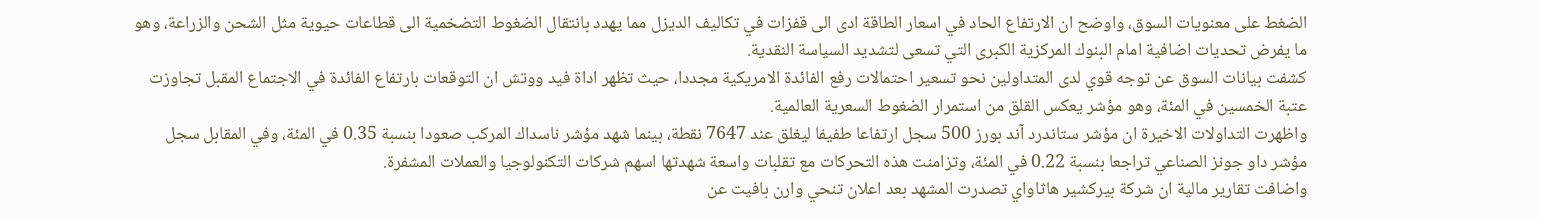الضغط على معنويات السوق، واوضح ان الارتفاع الحاد في اسعار الطاقة ادى الى قفزات في تكاليف الديزل مما يهدد بانتقال الضغوط التضخمية الى قطاعات حيوية مثل الشحن والزراعة، وهو ما يفرض تحديات اضافية امام البنوك المركزية الكبرى التي تسعى لتشديد السياسة النقدية.
كشفت بيانات السوق عن توجه قوي لدى المتداولين نحو تسعير احتمالات رفع الفائدة الامريكية مجددا، حيث تظهر اداة فيد ووتش ان التوقعات بارتفاع الفائدة في الاجتماع المقبل تجاوزت عتبة الخمسين في المئة، وهو مؤشر يعكس القلق من استمرار الضغوط السعرية العالمية.
واظهرت التداولات الاخيرة ان مؤشر ستاندرد آند بورز 500 سجل ارتفاعا طفيفا ليغلق عند 7647 نقطة، بينما شهد مؤشر ناسداك المركب صعودا بنسبة 0.35 في المئة، وفي المقابل سجل مؤشر داو جونز الصناعي تراجعا بنسبة 0.22 في المئة، وتزامنت هذه التحركات مع تقلبات واسعة شهدتها اسهم شركات التكنولوجيا والعملات المشفرة.
واضافت تقارير مالية ان شركة بيركشير هاثاواي تصدرت المشهد بعد اعلان تنحي وارن بافيت عن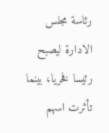رئاسة مجلس الادارة ليصبح رئيسا فخريا، بينما تأثرت اسهم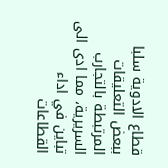قطاع الادوية سلبا ببعض التعليقات المرتبطة بالتجارب السريرية، مما ادى الى تباين في اداء القطاعات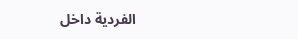الفردية داخل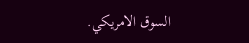السوق الامريكي.